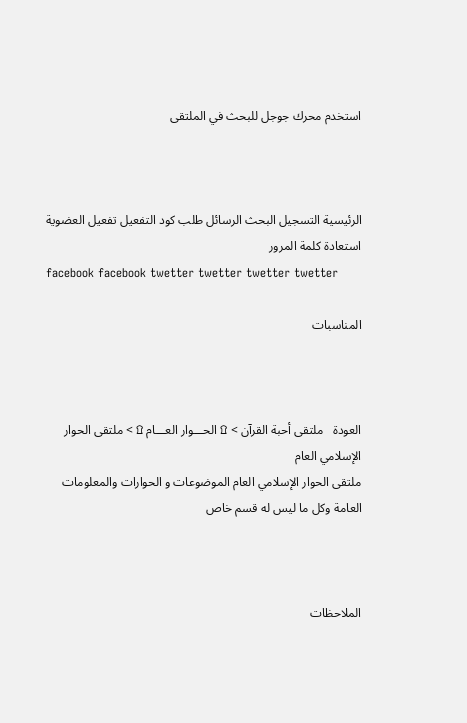استخدم محرك جوجل للبحث في الملتقى



الرئيسية التسجيل البحث الرسائل طلب كود التفعيل تفعيل العضوية استعادة كلمة المرور
facebook facebook twetter twetter twetter twetter

المناسبات



العودة   ملتقى أحبة القرآن > ۩ الحـــوار العـــام ۩ > ملتقى الحوار الإسلامي العام
ملتقى الحوار الإسلامي العام الموضوعات و الحوارات والمعلومات العامة وكل ما ليس له قسم خاص



الملاحظات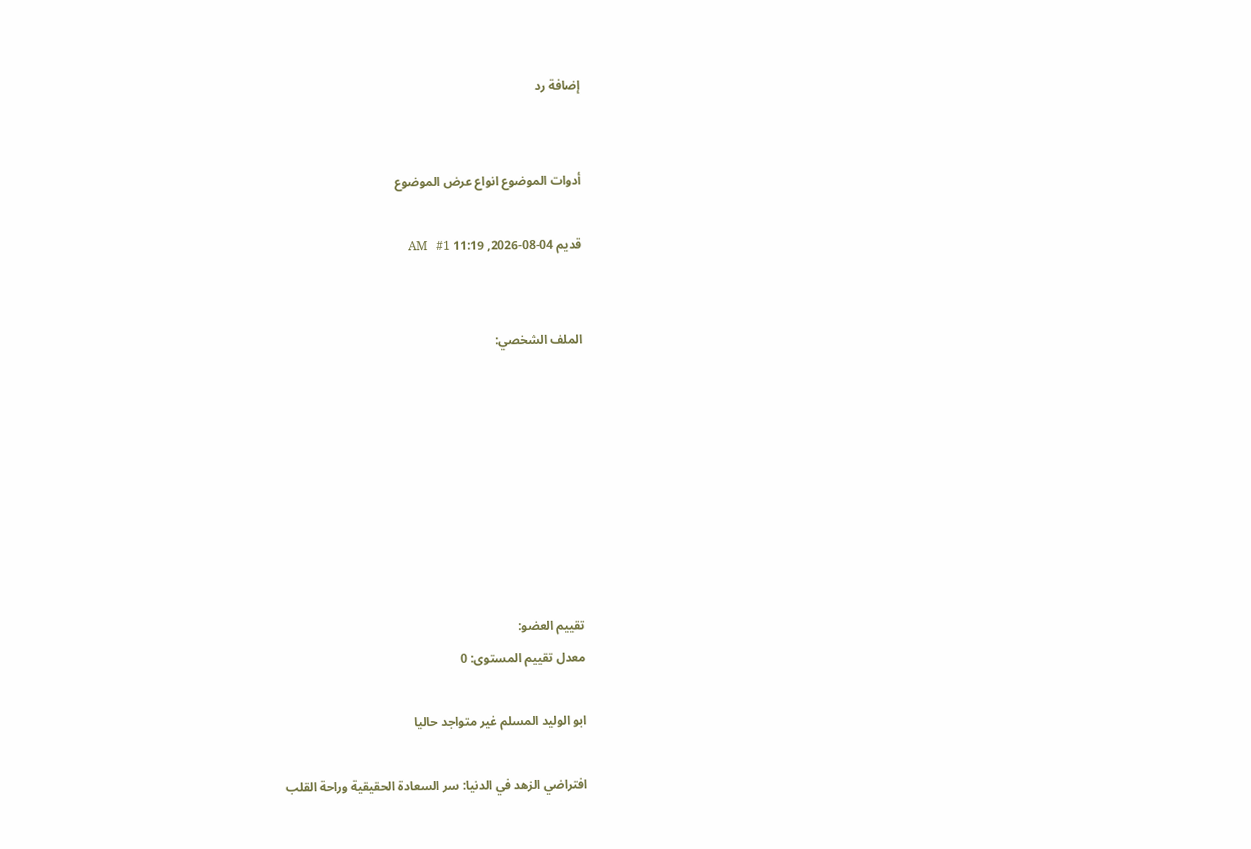إضافة رد


أدوات الموضوع انواع عرض الموضوع

قديم 04-08-2026, 11:19 AM   #1


الملف الشخصي:








تقييم العضو:
معدل تقييم المستوى: 0

ابو الوليد المسلم غير متواجد حاليا

افتراضي الزهد في الدنيا: سر السعادة الحقيقية وراحة القلب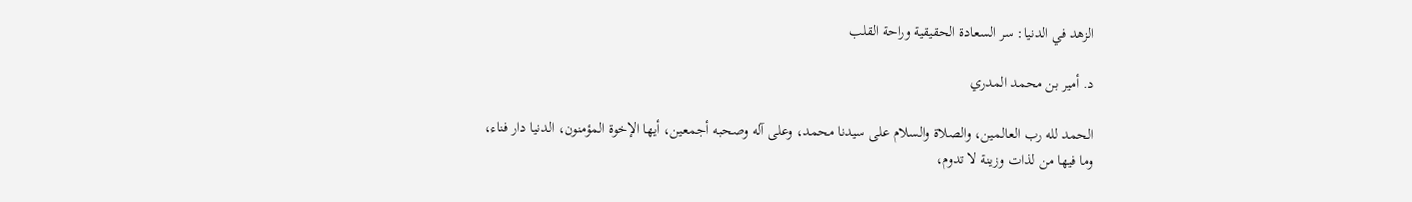الزهد في الدنيا: سر السعادة الحقيقية وراحة القلب

د. أمير بن محمد المدري

الحمد لله رب العالمين، والصلاة والسلام على سيدنا محمد، وعلى آله وصحبه أجمعين، أيها الإخوة المؤمنون، الدنيا دار فناء، وما فيها من لذات وزينة لا تدوم،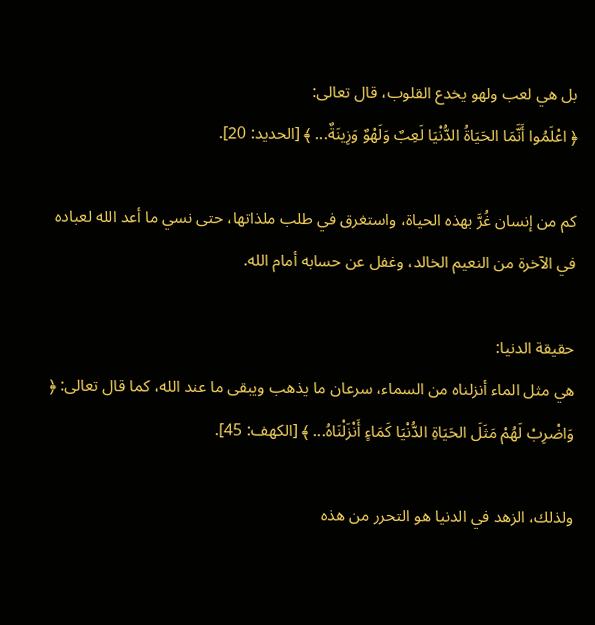بل هي لعب ولهو يخدع القلوب، قال تعالى:
﴿ اعْلَمُوا أَنَّمَا الحَيَاةُ الدُّنْيَا لَعِبٌ وَلَهْوٌ وَزِينَةٌ... ﴾ [الحديد: 20].

كم من إنسان غُرَّ بهذه الحياة، واستغرق في طلب ملذاتها، حتى نسي ما أعد الله لعباده في الآخرة من النعيم الخالد، وغفل عن حسابه أمام الله.

حقيقة الدنيا:
هي مثل الماء أنزلناه من السماء، سرعان ما يذهب ويبقى ما عند الله، كما قال تعالى: ﴿ وَاضْرِبْ لَهُمْ مَثَلَ الحَيَاةِ الدُّنْيَا كَمَاءٍ أَنْزَلْنَاهُ... ﴾ [الكهف: 45].

ولذلك، الزهد في الدنيا هو التحرر من هذه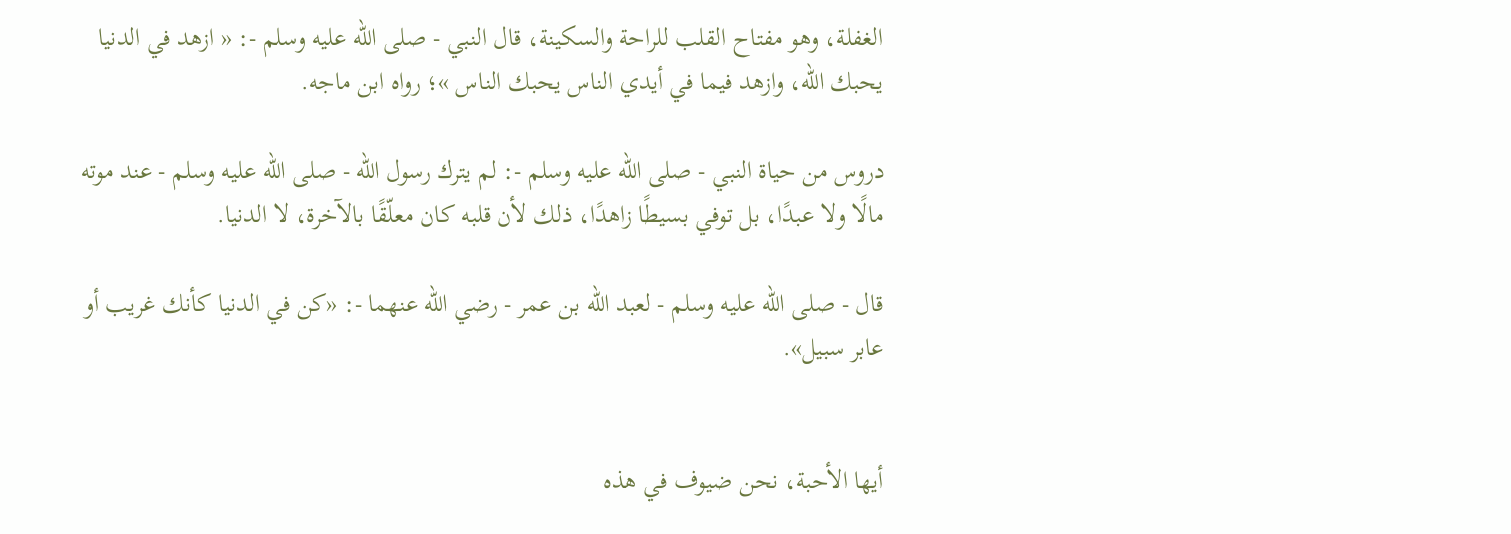الغفلة، وهو مفتاح القلب للراحة والسكينة، قال النبي - صلى الله عليه وسلم -: « ازهد في الدنيا يحبك الله، وازهد فيما في أيدي الناس يحبك الناس »؛ رواه ابن ماجه.

دروس من حياة النبي - صلى الله عليه وسلم -: لم يترك رسول الله - صلى الله عليه وسلم - عند موته مالًا ولا عبدًا، بل توفي بسيطًا زاهدًا، ذلك لأن قلبه كان معلّقًا بالآخرة، لا الدنيا.

قال - صلى الله عليه وسلم - لعبد الله بن عمر - رضي الله عنهما -: «كن في الدنيا كأنك غريب أو عابر سبيل».


أيها الأحبة، نحن ضيوف في هذه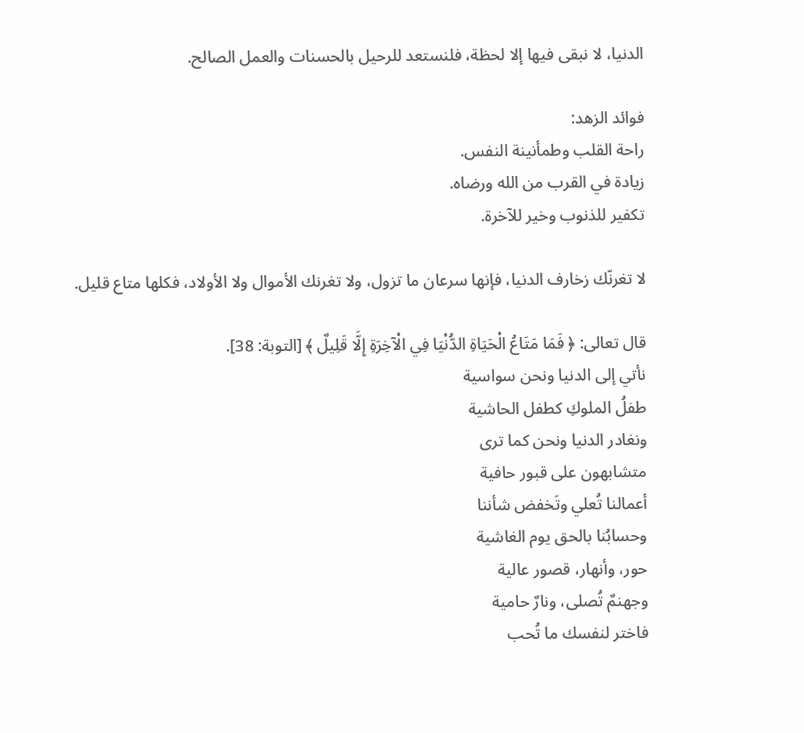الدنيا، لا نبقى فيها إلا لحظة، فلنستعد للرحيل بالحسنات والعمل الصالح.

فوائد الزهد:
راحة القلب وطمأنينة النفس.
زيادة في القرب من الله ورضاه.
تكفير للذنوب وخير للآخرة.

لا تغرنّك زخارف الدنيا، فإنها سرعان ما تزول، ولا تغرنك الأموال ولا الأولاد، فكلها متاع قليل.

قال تعالى: ﴿ فَمَا مَتَاعُ الْحَيَاةِ الدُّنْيَا فِي الْآخِرَةِ إِلَّا قَلِيلٌ ﴾ [التوبة: 38].
نأتي إلى الدنيا ونحن سواسية
طفلُ الملوكِ كطفل الحاشية
ونغادر الدنيا ونحن كما ترى
متشابهون على قبور حافية
أعمالنا تُعلي وتَخفض شأننا
وحسابُنا بالحق يوم الغاشية
حور، وأنهار، قصور عالية
وجهنمٌ تُصلى، ونارٌ حامية
فاختر لنفسك ما تُحب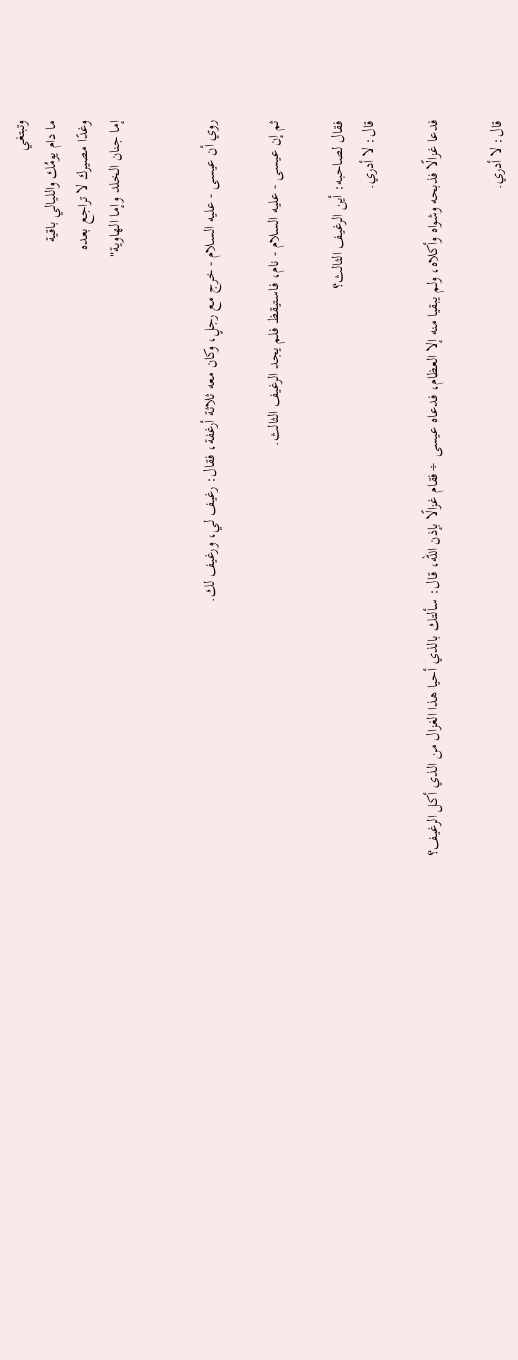وتبتغي
ما دام يومُك والليالي باقية
وغدًا مصيرك لا تراجع بعده
إما جنان الخلد وإما الهاوية"


روي أن عيسى - عليه السلام - خرج مع رجلٍ، وكان معه ثلاثة أرغفة، فقال: رغيف لي، ورغيف لك.

ثم إن عيسى - عليه السلام - نام، فاستيقظ فلم يجد الرغيف الثالث.

فقال لصاحبه: أين الرغيف الثالث؟
قال: لا أدري.

فدعا غزالًا فذبحه وشواه وأكلاه، ولم يبقيا منه إلا العظام، فدعاه عيسى ÷فقام غزالًا بإذن الله، قال: سألتك بالذي أحيا هذا الغزال من الذي أكل الرغيف؟

قال: لا أدري.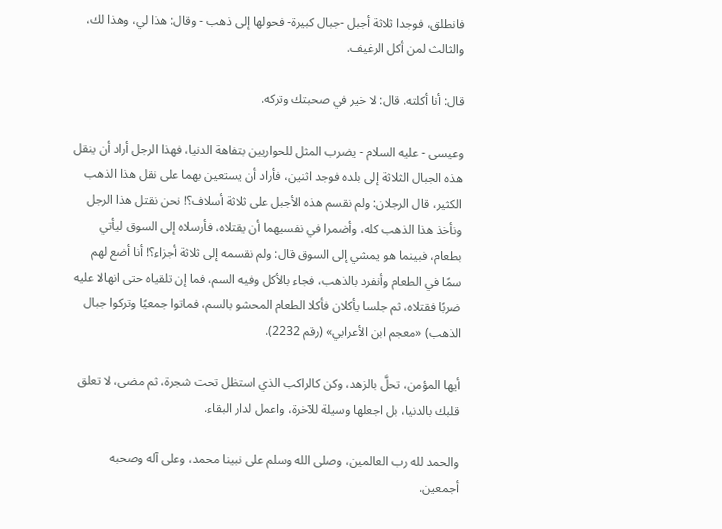فانطلق، فوجدا ثلاثة أجبل -جبال كبيرة- فحولها إلى ذهب - وقال: هذا لي، وهذا لك، والثالث لمن أكل الرغيف.

قال: أنا أكلته. قال: لا خير في صحبتك وتركه.

وعيسى - عليه السلام - يضرب المثل للحواريين بتفاهة الدنيا، فهذا الرجل أراد أن ينقل هذه الجبال الثلاثة إلى بلده فوجد اثنين، فأراد أن يستعين بهما على نقل هذا الذهب الكثير، قال الرجلان: ولم نقسم هذه الأجبل على ثلاثة أسلاف؟! نحن نقتل هذا الرجل ونأخذ هذا الذهب كله، وأضمرا في نفسيهما أن يقتلاه، فأرسلاه إلى السوق ليأتي بطعام، فبينما هو يمشي إلى السوق قال: ولم نقسمه إلى ثلاثة أجزاء؟! أنا أضع لهم سمًا في الطعام وأنفرد بالذهب، فجاء بالأكل وفيه السم، فما إن تلقياه حتى انهالا عليه ضربًا فقتلاه، ثم جلسا يأكلان فأكلا الطعام المحشو بالسم، فماتوا جمعيًا وتركوا جبال الذهب) «معجم ابن الأعرابي» (رقم 2232).

أيها المؤمن، تحلَّ بالزهد، وكن كالراكب الذي استظل تحت شجرة، ثم مضى، لا تعلق قلبك بالدنيا، بل اجعلها وسيلة للآخرة، واعمل لدار البقاء.

والحمد لله رب العالمين، وصلى الله وسلم على نبينا محمد، وعلى آله وصحبه أجمعين.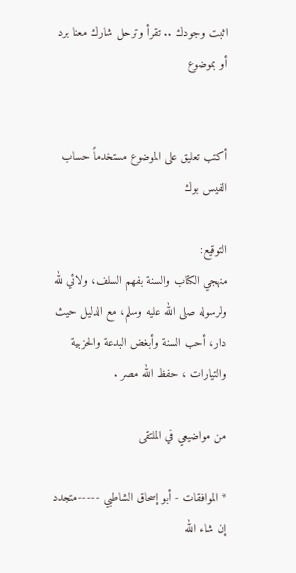اثبت وجودك .. تقرأ وترحل شارك معنا برد أو بموضوع


أكتب تعليق على الموضوع مستخدماً حساب الفيس بوك

التوقيع:
منهجي الكتاب والسنة بفهم السلف، ولائي لله ولرسوله صلى الله عليه وسلم، مع الدليل حيث دار، أحب السنة وأبغض البدعة والحزبية والتيارات ، حفظ الله مصر .

من مواضيعي في الملتقى

* الموافقات - أبو إسحاق الشاطبي -----متجدد إن شاء الله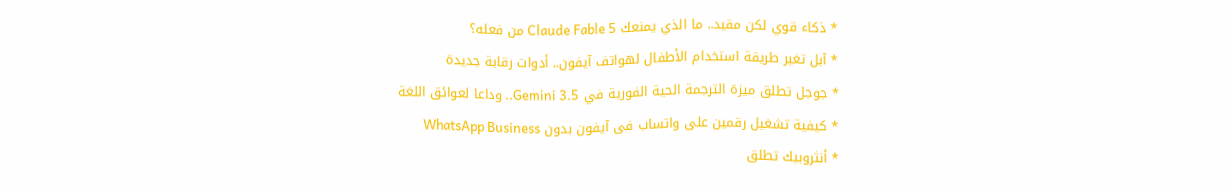* ذكاء قوي لكن مقيد.. ما الذي يمنعك Claude Fable 5 من فعله؟
* آبل تغير طريقة استخدام الأطفال لهواتف آيفون.. أدوات رقابة جديدة
* جوجل تطلق ميزة الترجمة الحية الفورية في Gemini 3.5.. وداعا لعوائق اللغة
* كيفية تشغيل رقمين على واتساب فى آيفون بدون WhatsApp Business
* أنثروبيك تطلق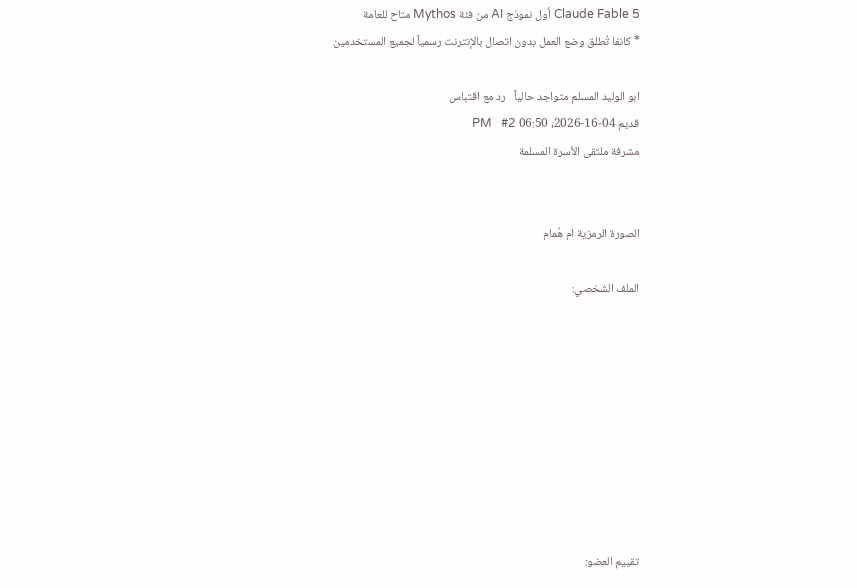Claude Fable 5 أول نموذج AI من فئة Mythos متاح للعامة
* كانفا تُطلق وضع العمل بدون اتصال بالإنترنت رسمياً لجميع المستخدمين

ابو الوليد المسلم متواجد حالياً   رد مع اقتباس
قديم 04-16-2026, 06:50 PM   #2
مشرفة ملتقى الأسرة المسلمة


الصورة الرمزية ام هُمام

الملف الشخصي:









تقييم العضو: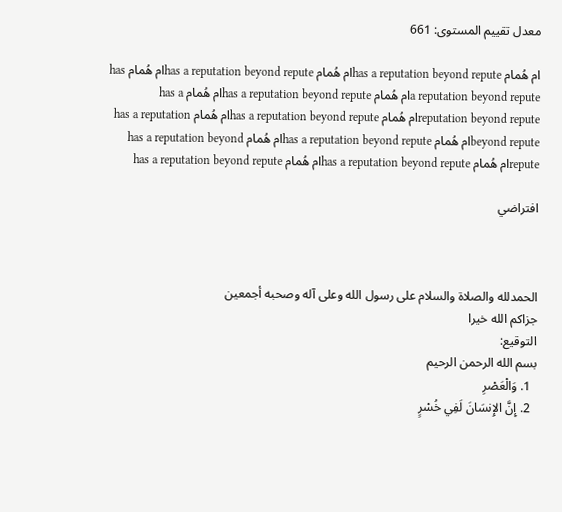معدل تقييم المستوى: 661

ام هُمام has a reputation beyond reputeام هُمام has a reputation beyond reputeام هُمام has a reputation beyond reputeام هُمام has a reputation beyond reputeام هُمام has a reputation beyond reputeام هُمام has a reputation beyond reputeام هُمام has a reputation beyond reputeام هُمام has a reputation beyond reputeام هُمام has a reputation beyond reputeام هُمام has a reputation beyond reputeام هُمام has a reputation beyond repute

افتراضي



الحمدلله والصلاة والسلام على رسول الله وعلى آله وصحبه أجمعين
جزاكم الله خيرا
التوقيع:
بسم الله الرحمن الرحيم
  1. وَالْعَصْرِ
  2. إِنَّ الإِنسَانَ لَفِي خُسْرٍ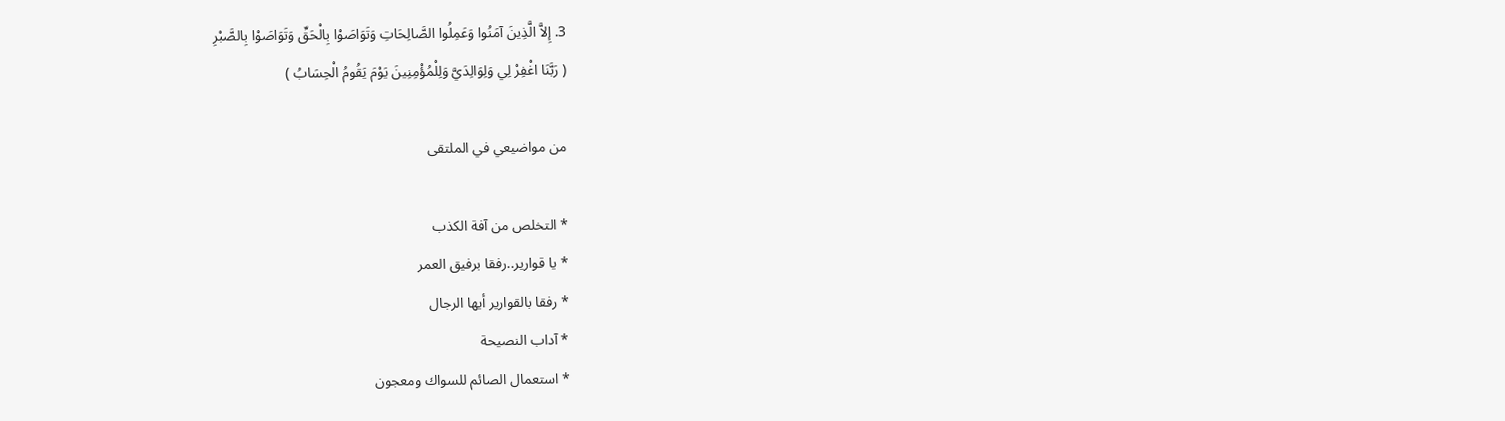3. إِلاَّ الَّذِينَ آمَنُوا وَعَمِلُوا الصَّالِحَاتِ وَتَوَاصَوْا بِالْحَقِّ وَتَوَاصَوْا بِالصَّبْرِ
( رَبَّنَا اغْفِرْ لِي وَلِوَالِدَيَّ وَلِلْمُؤْمِنِينَ يَوْمَ يَقُومُ الْحِسَابُ )

من مواضيعي في الملتقى

* التخلص من آفة الكذب
* يا قوارير..رفقا برفيق العمر
* رفقا بالقوارير أيها الرجال
* آداب النصيحة
* استعمال الصائم للسواك ومعجون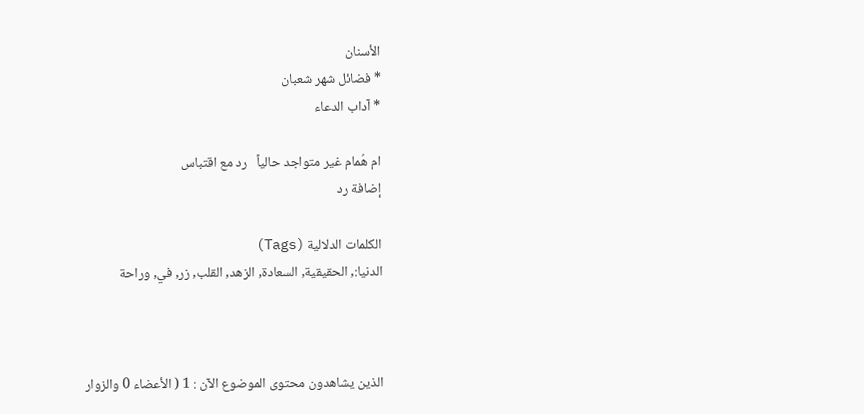الأسنان
* فضائل شهر شعبان
* آداب الدعاء

ام هُمام غير متواجد حالياً   رد مع اقتباس
إضافة رد

الكلمات الدلالية (Tags)
الدنيا:, الحقيقية, السعادة, الزهد, القلب, زر, في, وراحة



الذين يشاهدون محتوى الموضوع الآن : 1 ( الأعضاء 0 والزوار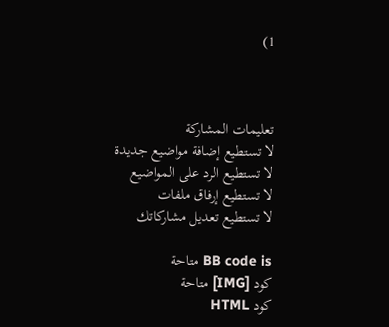1)



تعليمات المشاركة
لا تستطيع إضافة مواضيع جديدة
لا تستطيع الرد على المواضيع
لا تستطيع إرفاق ملفات
لا تستطيع تعديل مشاركاتك

BB code is متاحة
كود [IMG] متاحة
كود HTML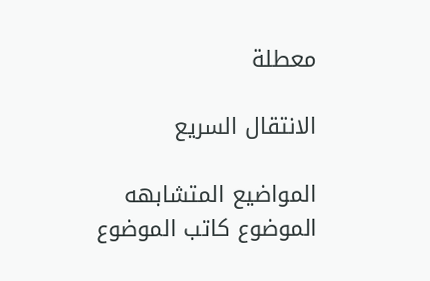معطلة

الانتقال السريع

المواضيع المتشابهه
الموضوع كاتب الموضوع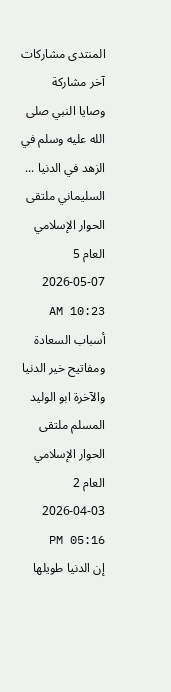المنتدى مشاركات آخر مشاركة
وصايا النبي صلى الله عليه وسلم في الزهد في الدنيا ... السليماني ملتقى الحوار الإسلامي العام 5 07-05-2026 10:23 AM
أسباب السعادة ومفاتيح خير الدنيا والآخرة ابو الوليد المسلم ملتقى الحوار الإسلامي العام 2 03-04-2026 05:16 PM
إن الدنيا طويلها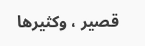قصير ، وكثيرها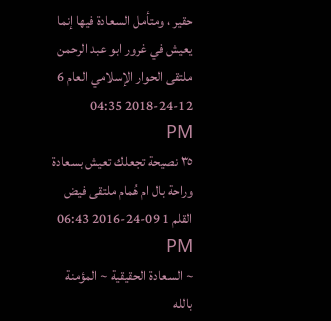حقير ، ومتأمل السعادة فيها إنما يعيش في غرور ابو عبد الرحمن ملتقى الحوار الإسلامي العام 6 12-24-2018 04:35 PM
٣٥ نصيحة تجعلك تعيش بسعادة وراحة بال ام هُمام ملتقى فيض القلم 1 09-24-2016 06:43 PM
~ السعادة الحقيقية ~ المؤمنة بالله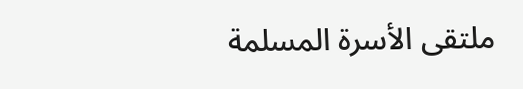ملتقى الأسرة المسلمة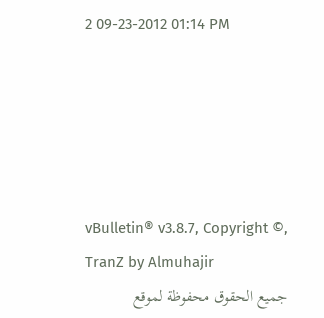2 09-23-2012 01:14 PM





vBulletin® v3.8.7, Copyright ©, TranZ by Almuhajir
جميع الحقوق محفوظة لموقع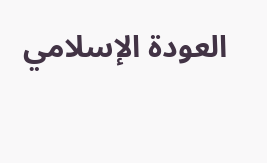العودة الإسلامي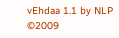vEhdaa 1.1 by NLP ©2009